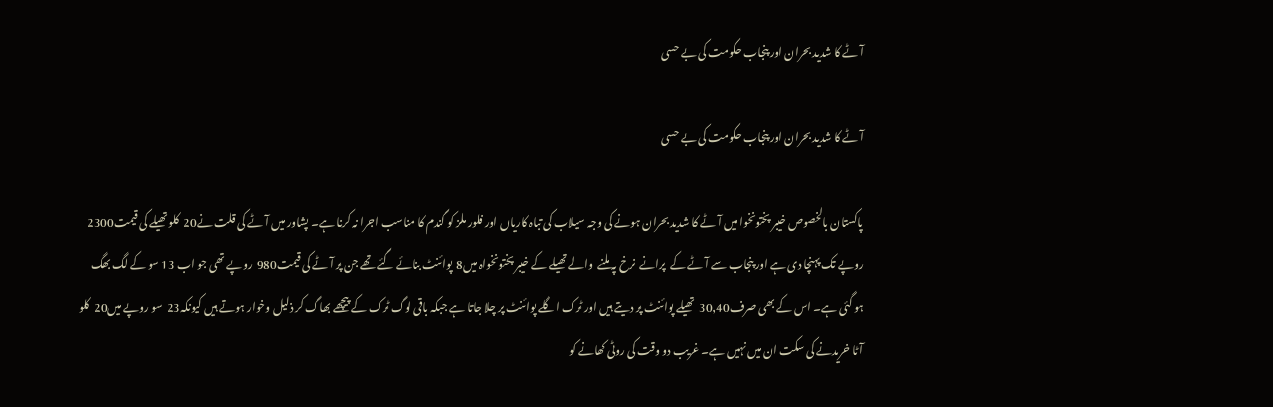آٹے کا شدید بحران اور پنجاب حکومت کی بے حسی

آٹے کا شدید بحران اور پنجاب حکومت کی بے حسی

پاکستان بالخصوص خیبر پختونخوا میں آٹے کا شدید بحران ہونے کی وجہ سیلاب کی تباہ کاریاں اور فلور ملز کو گندم کا مناسب اجرا نہ کرنا ہے۔ پشاور میں آٹے کی قلت نے20  کلو تھیلے کی قیمت2300  روپے تک پہنچا دی ہے اور پنجاب سے آٹے کے  پرانے  نرخ پہ ملنے  والے تھیلے کے خیبر پختونخواہ میں8  پوائنٹ بنائے گئے تھے جن پر آٹے کی قیمت980  روپے تھی جو اب 13 سو کے لگ بھگ ہو گئی ہے۔ اس کے بھی صرف30,40  تھیلے پوائنٹ پر دیتے ہیں اور ٹرک اگلے پوائنٹ پر چلا جاتا ہے جبکہ باقی لوگ ٹرک کے پیچھے بھاگ کر ذلیل وخوار ہوتے ہیں کیونکہ23  سو روپے میں20  کلو آٹا خریدنے کی سکت ان میں نہیں ہے۔ غریب دو وقت کی روٹی کھانے کو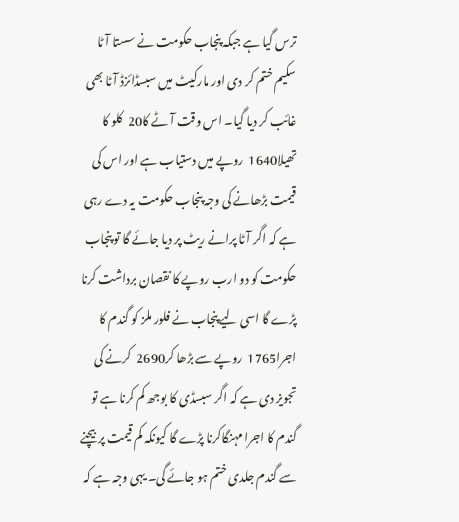ترس گیا ہے جبکہ پنجاب حکومت نے سستا آٹا سکیم ختم کر دی اور مارکیٹ میں سبسڈائزڈ آٹا بھی غائب کر دیا گیا۔ اس وقت آٹے کا20  کلو کا تھیلا1640  روپے میں دستیاب ہے اور اس کی قیمت بڑھانے کی وجہ پنجاب حکومت یہ دے رہی ہے کہ اگر آٹا پرانے ریٹ پر دیا جائے گا تو پنجاب حکومت کو دو ارب روپے کا نقصان برداشت کرنا پڑے گا اسی لیے پنجاب نے فلور ملز کو گندم کا اجرا1765  روپے سے بڑھا کر2690  کرنے کی تجویز دی ہے کہ اگر سبسڈی کا بوجھ کم کرنا ہے تو گندم کا اجرا مہنگاکرنا پڑے گا کیونکہ کم قیمت پر بیچنے سے گندم جلدی ختم ہو جائے گی۔ یہی وجہ ہے کہ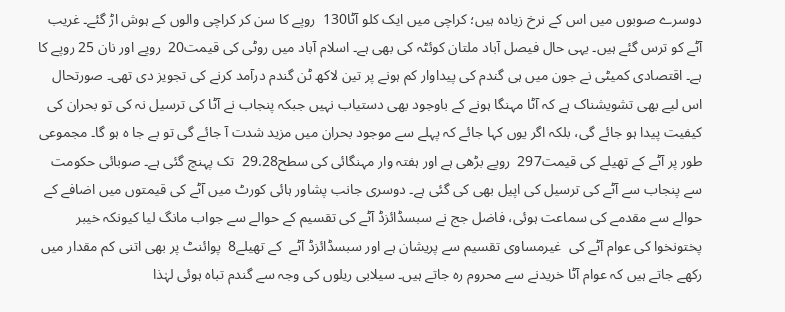دوسرے صوبوں میں اس کے نرخ زیادہ ہیں؛ کراچی میں ایک کلو آٹا130  روپے کا سن کر کراچی والوں کے ہوش اڑ گئے۔ غریب آٹے کو ترس گئے ہیں۔ یہی حال فیصل آباد ملتان کوئٹہ کی بھی ہے۔ اسلام آباد میں روٹی کی قیمت20  روپے اور نان 25 روپے کا ہے۔ اقتصادی کمیٹی نے جون میں ہی گندم کی پیداوار کم ہونے پر تین لاکھ ٹن گندم درآمد کرنے کی تجویز دی تھی۔ صورتحال اس لیے بھی تشویشناک ہے کہ آٹا مہنگا ہونے کے باوجود بھی دستیاب نہیں جبکہ پنجاب نے آٹا کی ترسیل نہ کی تو بحران کی کیفیت پیدا ہو جائے گی، بلکہ اگر یوں کہا جائے کہ پہلے سے موجود بحران میں مزید شدت آ جائے گی تو بے جا ہ ہو گا۔ مجموعی طور پر آٹے کے تھیلے کی قیمت297  روپے بڑھی ہے اور ہفتہ وار مہنگائی کی سطح29.28  تک پہنچ گئی ہے۔ صوبائی حکومت سے پنجاب سے آٹے کی ترسیل کی اپیل بھی کی گئی ہے۔ دوسری جانب پشاور ہائی کورٹ میں آٹے کی قیمتوں میں اضافے کے حوالے سے مقدمے کی سماعت ہوئی، فاضل جج نے سبسڈائزڈ آٹے کی تقسیم کے حوالے سے جواب مانگ لیا کیونکہ خیبر پختونخوا کی عوام آٹے کی  غیرمساوی تقسیم سے پریشان ہے اور سبسڈائزڈ آٹے  کے تھیلے8  پوائنٹ پر بھی اتنی کم مقدار میں رکھے جاتے ہیں کہ عوام آٹا خریدنے سے محروم رہ جاتے ہیں۔ سیلابی ریلوں کی وجہ سے گندم تباہ ہوئی لہٰذا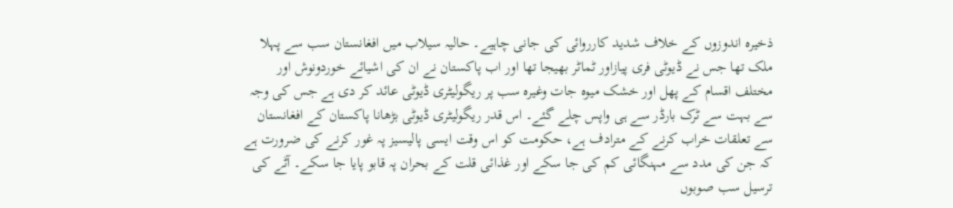ذخیرہ اندوزوں کے خلاف شدید کارروائی کی جانی چاہیے۔ حالیہ سیلاب میں افغانستان سب سے پہلا ملک تھا جس نے ڈیوٹی فری پیازاور ٹماٹر بھیجا تھا اور اب پاکستان نے ان کی اشیائے خوردونوش اور مختلف اقسام کے پھل اور خشک میوہ جات وغیرہ سب پر ریگولیٹری ڈیوٹی عائد کر دی ہے جس کی وجہ سے بہت سے ٹرک بارڈر سے ہی واپس چلے گئے۔ اس قدر ریگولیٹری ڈیوٹی بڑھانا پاکستان کے افغانستان سے تعلقات خراب کرنے کے مترادف ہے، حکومت کو اس وقت ایسی پالیسیز پہ غور کرنے کی ضرورت ہے کہ جن کی مدد سے مہنگائی کم کی جا سکے اور غذائی قلت کے بحران پہ قابو پایا جا سکے۔ آٹے کی ترسیل سب صوبوں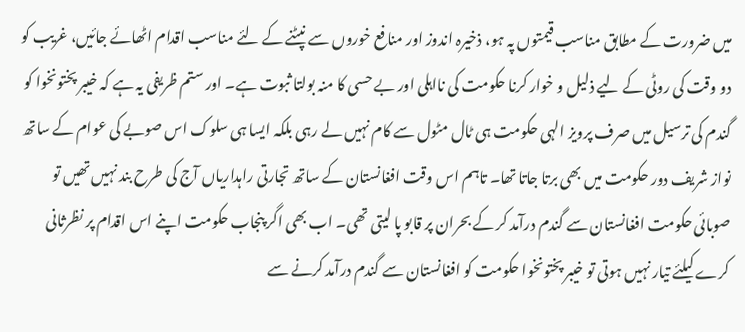میں ضرورت کے مطابق مناسب قیمتوں پہ ہو، ذخیرہ اندوز اور منافع خوروں سے نپٹنے کے لئے مناسب اقدام اٹھائے جائیں، غریب کو دو وقت کی روٹی کے لیے ذلیل و خوار کرنا حکومت کی نااہلی اور بے حسی کا منہ بولتا ثبوت ہے۔ اور ستم ظریفی یہ ہے کہ خیبر پختونخوا کو گندم کی ترسیل میں صرف پرویز الہی حکومت ہی ٹال مٹول سے کام نہیں لے رہی بلکہ ایسا ہی سلوک اس صوبے کی عوام کے ساتھ نواز شریف دور حکومت میں بھی برتا جاتا تھا۔ تاہم اس وقت افغانستان کے ساتھ تجارتی راہداریاں آج کی طرح بند نہیں تھیں تو صوبائی حکومت افغانستان سے گندم درآمد کر کے بحران پر قابو پا لیتی تھی۔ اب بھی اگر پنجاب حکومت اپنے اس اقدام پر نظرثانی کرے کیلئے تیار نہیں ہوتی تو خیبر پختونخوا حکومت کو افغانستان سے گندم درآمد کرنے سے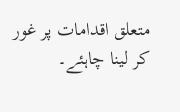متعلق اقدامات پر غور کر لینا چاہئے۔